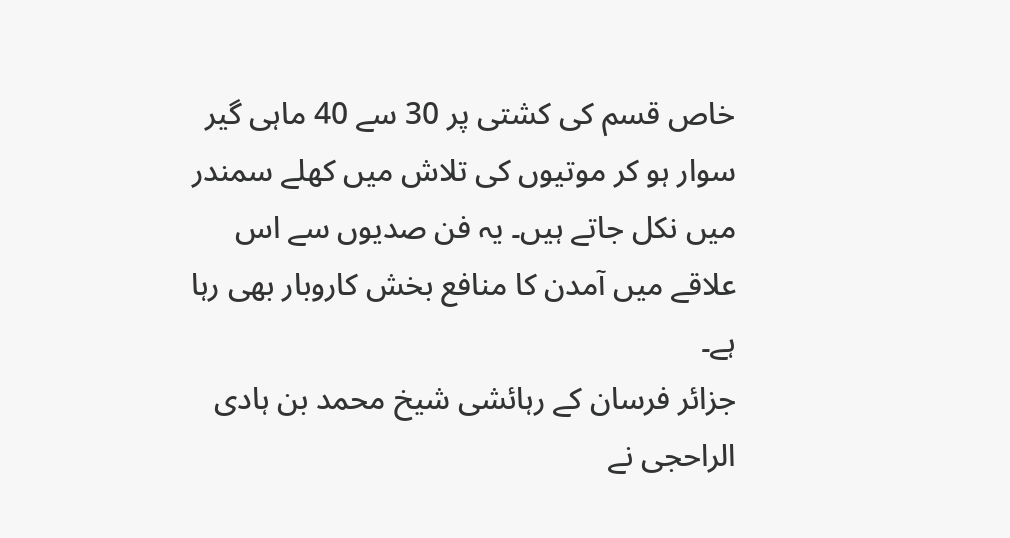خاص قسم کی کشتی پر 30 سے 40 ماہی گیر سوار ہو کر موتیوں کی تلاش میں کھلے سمندر میں نکل جاتے ہیں۔ یہ فن صدیوں سے اس علاقے میں آمدن کا منافع بخش کاروبار بھی رہا ہے۔
جزائر فرسان کے رہائشی شیخ محمد بن ہادی الراحجی نے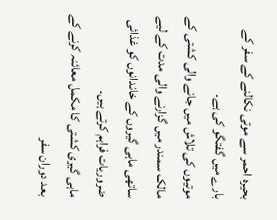بحیرہ احمر سے موتی نکالنے کے سفر کے بارے میں گفتگو کی ہے۔
موتیوں کی تلاش میں جانے والی کشتی کے مالک سمندر میں گزارنے والی مدت کے لیے ساتھی ماہی گیروں کے خاندانوں کو غذائی ضروریات فراہم کرتے ہیں۔
ماہی گیری کشتی کا مکمل معائنہ کرنے کے بعد دوران سفر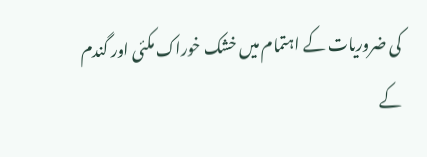کی ضروریات کے اہتمام میں خشک خوراک مکئی اور گندم کے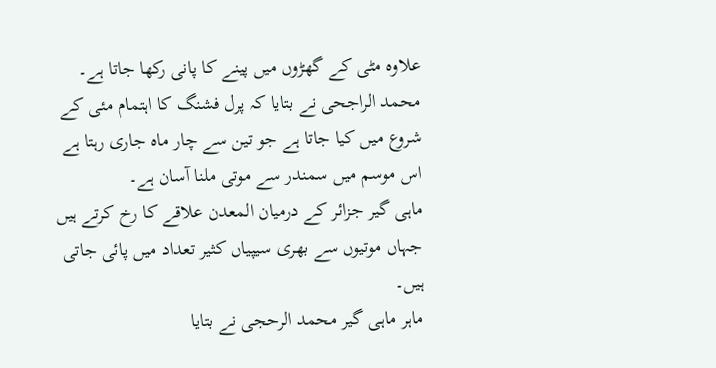علاوہ مٹی کے گھڑوں میں پینے کا پانی رکھا جاتا ہے۔
محمد الراجحی نے بتایا کہ پرل فشنگ کا اہتمام مئی کے شروع میں کیا جاتا ہے جو تین سے چار ماہ جاری رہتا ہے اس موسم میں سمندر سے موتی ملنا آسان ہے۔
ماہی گیر جزائر کے درمیان المعدن علاقے کا رخ کرتے ہیں جہاں موتیوں سے بھری سیپیاں کثیر تعداد میں پائی جاتی ہیں۔
ماہر ماہی گیر محمد الرحجی نے بتایا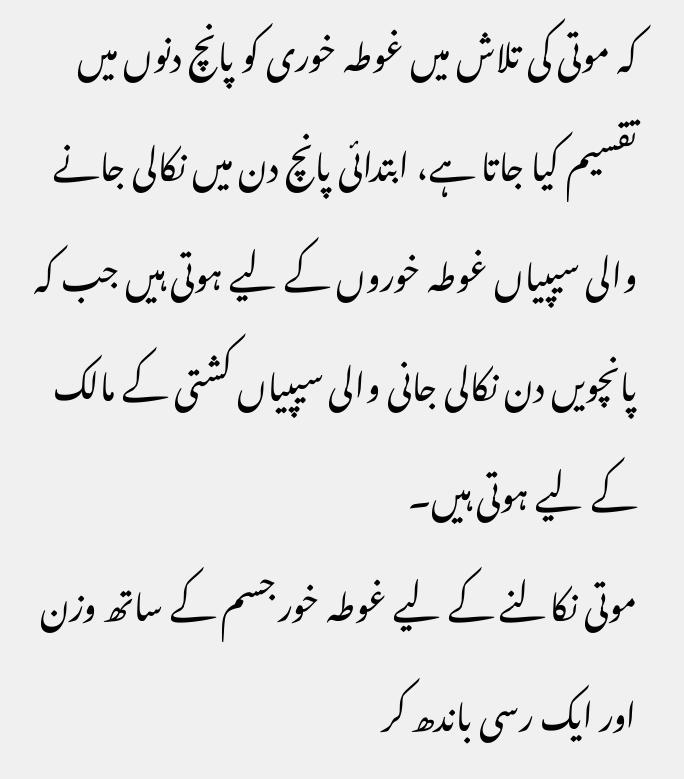کہ موتی کی تلاش میں غوطہ خوری کو پانچ دنوں میں تقسیم کیا جاتا ہے، ابتدائی پانچ دن میں نکالی جانے والی سیپیاں غوطہ خوروں کے لیے ہوتی ہیں جب کہ پانچویں دن نکالی جانی والی سیپیاں کشتی کے مالک کے لیے ہوتی ہیں۔
موتی نکالنے کے لیے غوطہ خور جسم کے ساتھ وزن اور ایک رسی باندھ کر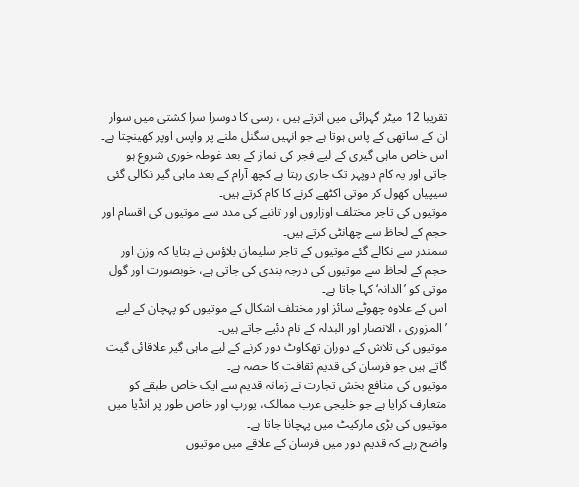تقریبا 12 میٹر گہرائی میں اترتے ہیں ، رسی کا دوسرا سرا کشتی میں سوار ان کے ساتھی کے پاس ہوتا ہے جو انہیں سگنل ملنے پر واپس اوپر کھینچتا ہے۔
اس خاص ماہی گیری کے لیے فجر کی نماز کے بعد غوطہ خوری شروع ہو جاتی اور یہ کام دوپہر تک جاری رہتا ہے کچھ آرام کے بعد ماہی گیر نکالی گئی سیپیاں کھول کر موتی اکٹھے کرنے کا کام کرتے ہیں۔
موتیوں کی تاجر مختلف اوزاروں اور تانبے کی مدد سے موتیوں کی اقسام اور حجم کے لحاظ سے چھانٹی کرتے ہیں۔
سمندر سے نکالے گئے موتیوں کے تاجر سلیمان بلاؤس نے بتایا کہ وزن اور حجم کے لحاظ سے موتیوں کی درجہ بندی کی جاتی ہے، خوبصورت اور گول موتی کو ’الدانہ‘ کہا جاتا ہے۔
اس کے علاوہ چھوٹے سائز اور مختلف اشکال کے موتیوں کو پہچان کے لیے ’المزوری ، الانصار اور البدلہ کے نام دئیے جاتے ہیں۔
موتیوں کی تلاش کے دوران تھکاوٹ دور کرنے کے لیے ماہی گیر علاقائی گیت گاتے ہیں جو فرسان کی قدیم ثقافت کا حصہ ہے۔
موتیوں کی منافع بخش تجارت نے زمانہ قدیم سے ایک خاص طبقے کو متعارف کرایا ہے جو خلیجی عرب ممالک، یورپ اور خاص طور پر انڈیا میں موتیوں کی بڑی مارکیٹ میں پہچانا جاتا ہے۔
واضح رہے کہ قدیم دور میں فرسان کے علاقے میں موتیوں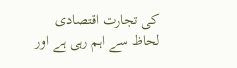کی تجارت اقتصادی لحاظ سے اہم رہی ہے اور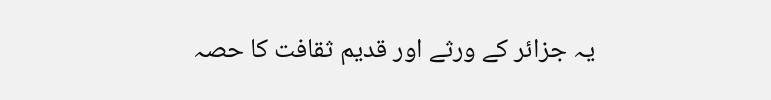یہ جزائر کے ورثے اور قدیم ثقافت کا حصہ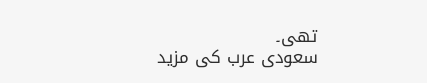تھی۔
سعودی عرب کی مزید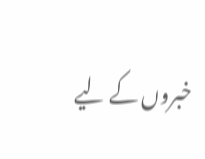خبروں کے لیے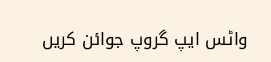واٹس ایپ گروپ جوائن کریں